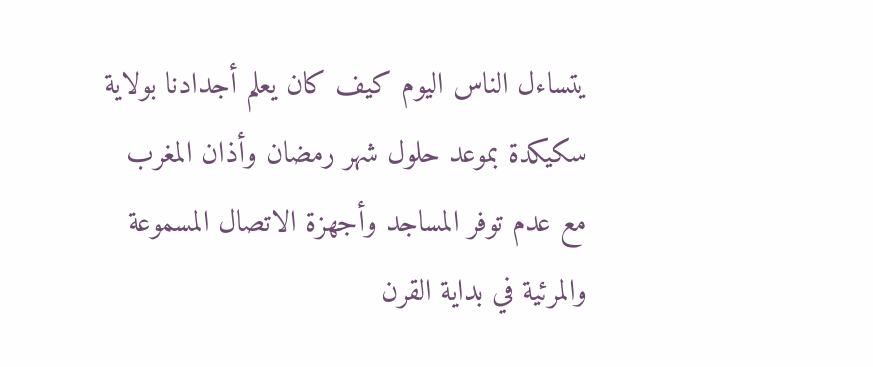يتساءل الناس اليوم كيف كان يعلم أجدادنا بولاية سكيكدة بموعد حلول شهر رمضان وأذان المغرب مع عدم توفر المساجد وأجهزة الاتصال المسموعة والمرئية في بداية القرن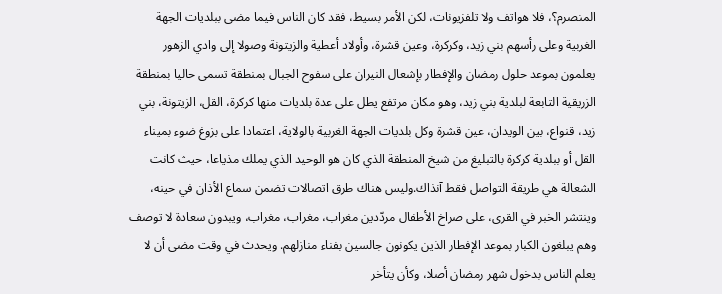المنصرم؟، فلا هواتف ولا تلفزيونات، لكن الأمر بسيط، فقد كان الناس فيما مضى ببلديات الجهة الغربية وعلى رأسهم بني زيد، وكركرة، وعين قشرة، وأولاد أعطية والزيتونة وصولا إلى وادي الزهور يعلمون بموعد حلول رمضان والإفطار بإشعال النيران على سفوح الجبال بمنطقة تسمى حاليا بمنطقة الزريقية التابعة لبلدية بني زيد، وهو مكان مرتفع يطل على عدة بلديات منها كركرة، القل، الزيتونة، بني زيد، قنواع، بين الويدان، عين قشرة وكل بلديات الجهة الغربية بالولاية، اعتمادا على بزوغ ضوء بميناء القل أو ببلدية كركرة بالتبليغ من شيخ المنطقة الذي كان هو الوحيد الذي يملك مذياعا، حيث كانت الشعالة هي طريقة التواصل فقط آنذاك.وليس هناك طرق اتصالات تضمن سماع الأذان في حينه، وينتشر الخبر في القرى، على صراخ الأطفال مردّدين مغراب، مغراب، مغراب، ويبدون سعادة لا توصف وهم يبلغون الكبار بموعد الإفطار الذين يكونون جالسين بفناء منازلهم. ويحدث في وقت مضى أن لا يعلم الناس بدخول شهر رمضان أصلا، وكأن يتأخر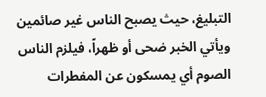التبليغ، حيث يصبح الناس غير صائمين ويأتي الخبر ضحى أو ظهراً، فيلزم الناس الصوم أي يمسكون عن المفطرات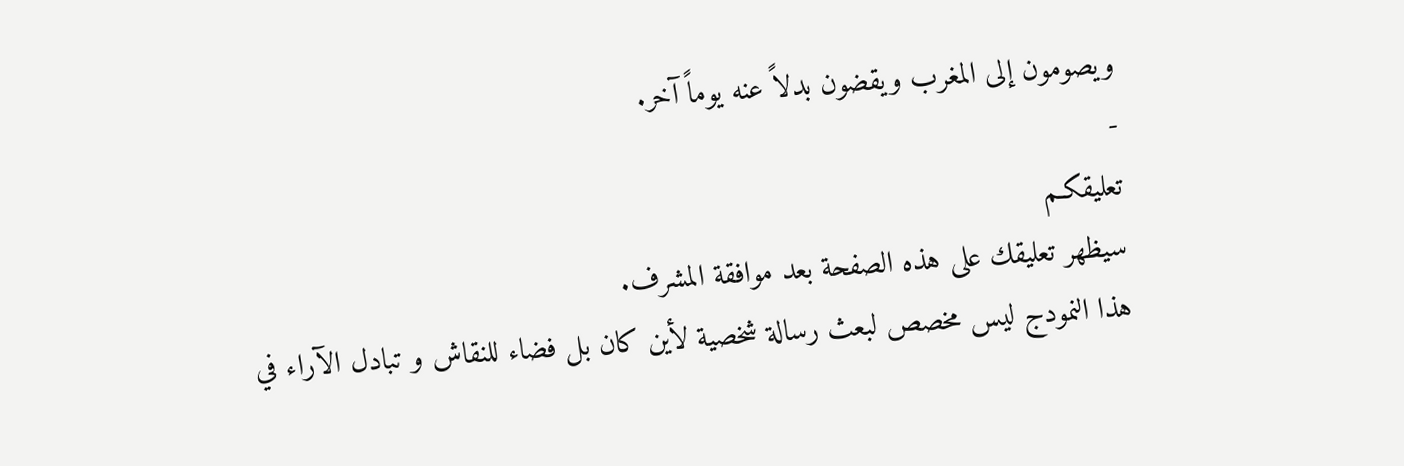ويصومون إلى المغرب ويقضون بدلاً عنه يوماً آخر.
-
تعليقكـم
سيظهر تعليقك على هذه الصفحة بعد موافقة المشرف.
هذا النمودج ليس مخصص لبعث رسالة شخصية لأين كان بل فضاء للنقاش و تبادل الآراء في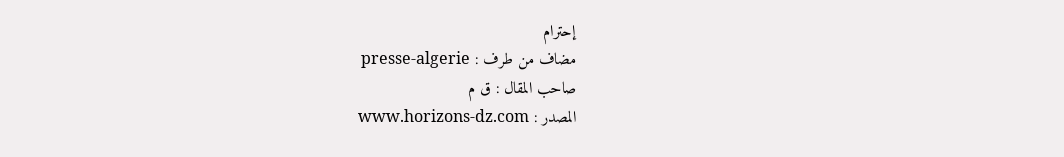إحترام
مضاف من طرف : presse-algerie
صاحب المقال : ق م
المصدر : www.horizons-dz.com